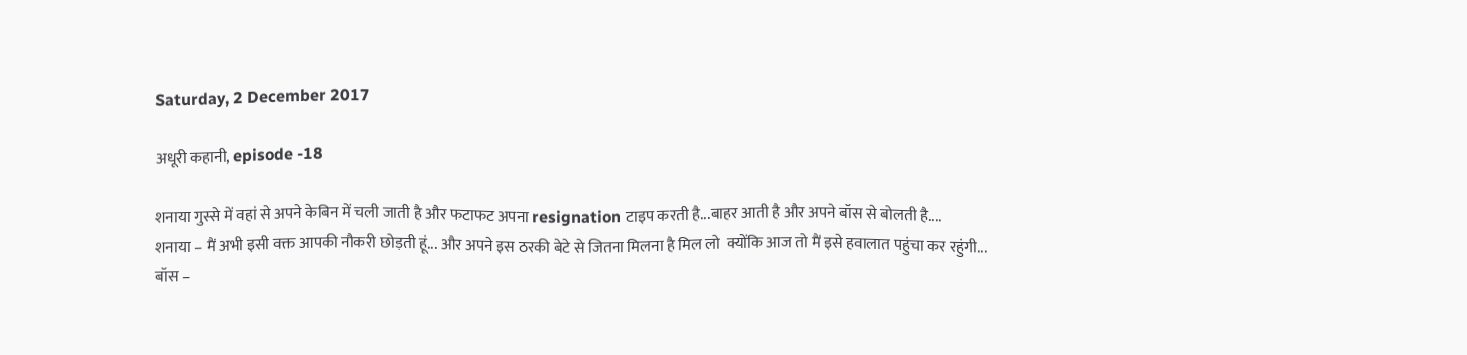Saturday, 2 December 2017

अधूरी कहानी, episode -18

शनाया गुस्से में वहां से अपने केबिन में चली जाती है और फटाफट अपना resignation टाइप करती है...बाहर आती है और अपने बॉस से बोलती है....
शनाया – मैं अभी इसी वक्त आपकी नौकरी छोड़ती हूं... और अपने इस ठरकी बेटे से जितना मिलना है मिल लो  क्योंकि आज तो मैं इसे हवालात पहुंचा कर रहुंगी...
बॉस –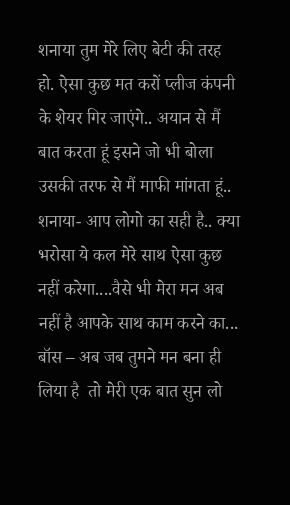शनाया तुम मेरे लिए बेटी की तरह हो. ऐसा कुछ मत करों प्लीज कंपनी के शेयर गिर जाएंगे.. अयान से मैं बात करता हूं इसने जो भी बोला उसकी तरफ से मैं माफी मांगता हूं..
शनाया- आप लोगो का सही है.. क्या भरोसा ये कल मेरे साथ ऐसा कुछ नहीं करेगा....वैसे भी मेरा मन अब नहीं है आपके साथ काम करने का...
बॉस – अब जब तुमने मन बना ही लिया है  तो मेरी एक बात सुन लो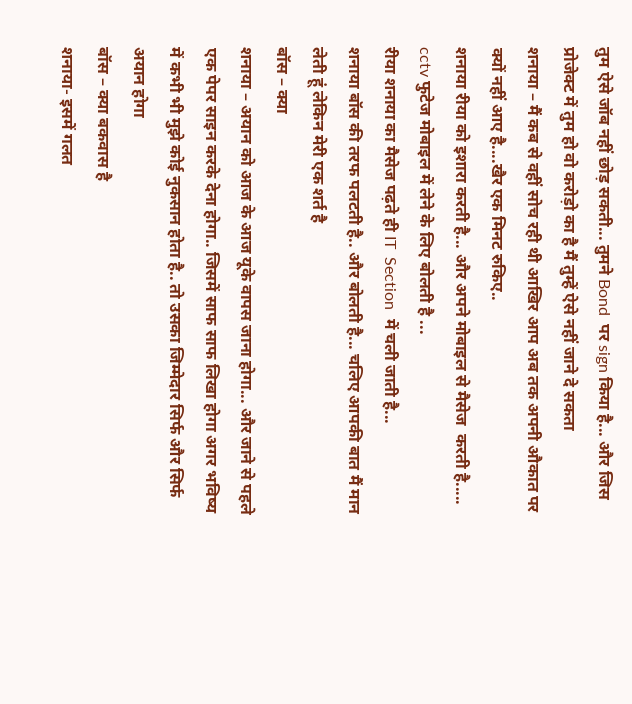तुम ऐसे जॉब नहीं छोड़ सकती... तुमने Bond  पर sign किया है... और जिस प्रोजेक्ट में तुम हो वो करोड़ो का है मैं तुम्हें ऐसे नहीं जाने दे सकता
शनाया – मैं कब से वहीं सोच रही थी आखिर आप अब तक अपनी औकात पर क्यों नहीं आए है....खैर एक मिनट रुकिए..
शनाया रीया को इशारा करती है... और अपने मोबाइल से मैसेज  करती है..... cctv फुटेज मोबाइल में लेने के लिए बोलती है ...
रीया शनाया का मैसेज पढ़ते ही IT  Section  में चली जाती है...
शनाया बॉस की तरफ पलटती है.. और बोलती है... चलिए आपकी बात मैं मान लेती हूं लेकिन मेरी एक शर्त है
बॉस – क्या
शनाया – अयान को आज के आज यूके वापस जाना होगा... और जाने से पहले एक पेपर साइन करके देना होगा.. जिसमें साफ साफ लिखा होगा अगर भविष्य में कभी भी मुझे कोई नुकसान होता है.. तो उसका जिम्मेदार सिर्फ और सिर्फ अयान होगा
बॉस – क्या बकवास है
शनाया- इसमें गलत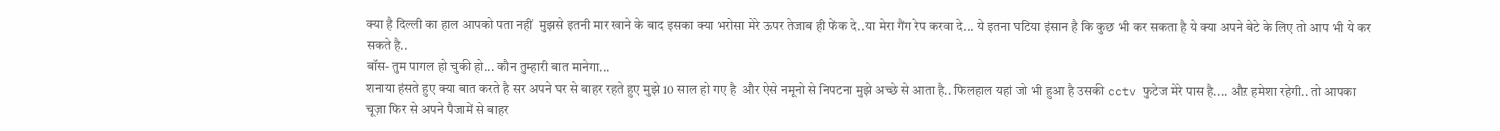क्या है दिल्ली का हाल आपको पता नहीं  मुझसे इतनी मार खाने के बाद इसका क्या भरोसा मेरे ऊपर तेजाब ही फेंक दे..या मेरा गैंग रेप करवा दे... ये इतना घटिया इंसान है कि कुछ भी कर सकता है ये क्या अपने बेटे के लिए तो आप भी ये कर सकते है..
बॉस- तुम पागल हो चुकी हो... कौन तुम्हारी बात मानेगा...
शनाया हंसते हुए क्या बात करते है सर अपने घर से बाहर रहते हुए मुझे 10 साल हो गए है  और ऐसे नमूनो से निपटना मुझे अच्छे से आता है.. फिलहाल यहां जो भी हुआ है उसकी cctv फुटेज मेरे पास है.... औऱ हमेशा रहेगी.. तो आपका चूज़ा फिर से अपने पैजामें से बाहर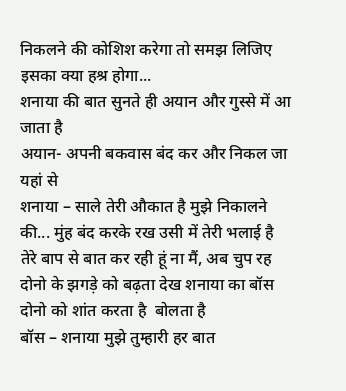निकलने की कोशिश करेगा तो समझ लिजिए इसका क्या हश्र होगा...
शनाया की बात सुनते ही अयान और गुस्से में आ जाता है
अयान- अपनी बकवास बंद कर और निकल जा यहां से
शनाया – साले तेरी औकात है मुझे निकालने की... मुंह बंद करके रख उसी में तेरी भलाई है  तेरे बाप से बात कर रही हूं ना मैं, अब चुप रह
दोनो के झगड़े को बढ़ता देख शनाया का बॉस दोनो को शांत करता है  बोलता है
बॉस – शनाया मुझे तुम्हारी हर बात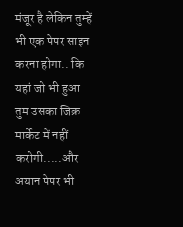मंजूर है लेकिन तुम्हें भी एक पेपर साइन करना होगा.. कि यहां जो भी हुआ तुम उसका जिक्र मार्केट में नहीं करोगी.....और अयान पेपर भी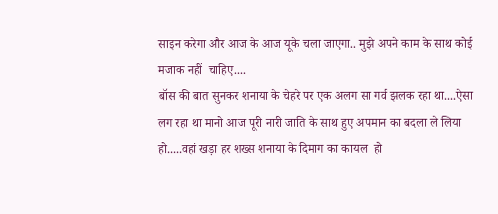साइन करेगा और आज के आज यूके चला जाएगा.. मुझे अपने काम के साथ कोई मजाक नहीं  चाहिए....
बॉस की बात सुनकर शनाया के चेहरे पर एक अलग सा गर्व झलक रहा था....ऐसा लग रहा था मानो आज पूरी नारी जाति के साथ हुए अपमान का बदला ले लिया हो.....वहां खड़ा हर शख्स शनाया के दिमाग का कायल  हो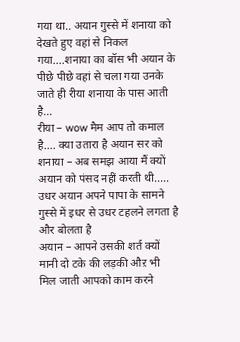गया था.. अयान गुस्से में शनाया को देखते हुए वहां से निकल गया....शनाया का बॉस भी अयान के पीछे पीछे वहां से चला गया उनके जाते ही रीया शनाया के पास आती है...
रीया – wow मैम आप तो कमाल है.... क्या उतारा है अयान सर को
शनाया – अब समझ आया मैं क्यों अयान को पंसद नहीं करती थी.....
उधर अयान अपने पापा के सामने गुस्से में इधर से उधर टहलने लगता है और बोलता है
अयान – आपने उसकी शर्त क्यों मानी दो टके की लड़की औऱ भी मिल जाती आपको काम करने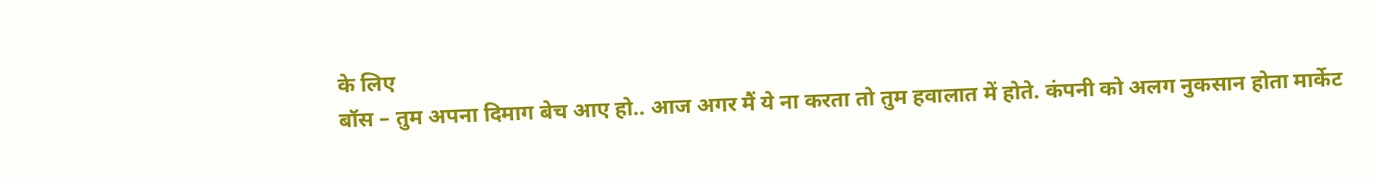के लिए
बॉस – तुम अपना दिमाग बेच आए हो.. आज अगर मैं ये ना करता तो तुम हवालात में होते. कंपनी को अलग नुकसान होता मार्केट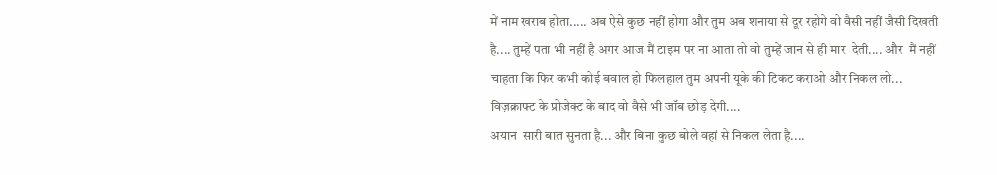में नाम खराब होता..... अब ऐसे कुछ नहीं होगा और तुम अब शनाया से दूर रहोगे वो वैसी नहीं जैसी दिखती है.... तुम्हें पता भी नहीं है अगर आज मैं टाइम पर ना आता तो वो तुम्हें जान से ही मार  देती.... और  मैं नहीं चाहता कि फिर कभी कोई बवाल हो फिलहाल तुम अपनी यूके की टिकट कराओ और निकल लो...  विज़क्राफ्ट के प्रोजेक्ट के बाद वो वैसे भी जॉब छोड़ देगी....
अयान  सारी बात सुनता है... और बिना कुछ बोले वहां से निकल लेता है....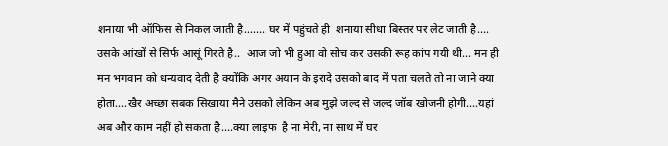शनाया भी ऑफिस से निकल जाती है....... घर में पहुंचते ही  शनाया सीधा बिस्तर पर लेट जाती है.... उसके आंखों से सिर्फ आसूं गिरते है..  आज जो भी हुआ वो सोच कर उसकी रूह कांप गयी थी... मन ही मन भगवान को धन्यवाद देती है क्योंकि अगर अयान के इरादे उसको बाद में पता चलते तो ना जाने क्या होता....खैर अच्छा सबक सिखाया मैने उसको लेकिन अब मुझे जल्द से जल्द जॉब खोजनी होगी....यहां अब और काम नहीं हो सकता है....क्या लाइफ  है ना मेरी, ना साथ में घर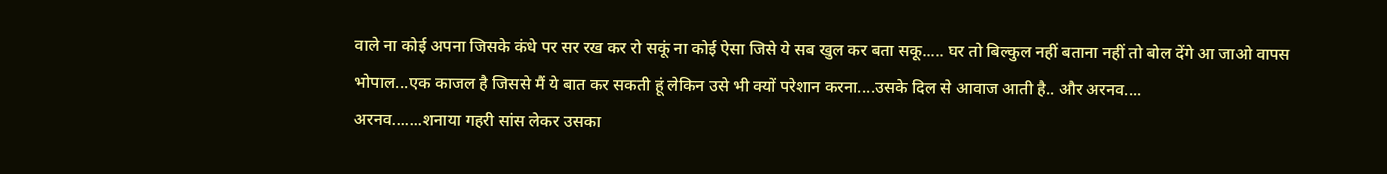वाले ना कोई अपना जिसके कंधे पर सर रख कर रो सकूं ना कोई ऐसा जिसे ये सब खुल कर बता सकू..... घर तो बिल्कुल नहीं बताना नहीं तो बोल देंगे आ जाओ वापस भोपाल...एक काजल है जिससे मैं ये बात कर सकती हूं लेकिन उसे भी क्यों परेशान करना....उसके दिल से आवाज आती है.. और अरनव....
अरनव.......शनाया गहरी सांस लेकर उसका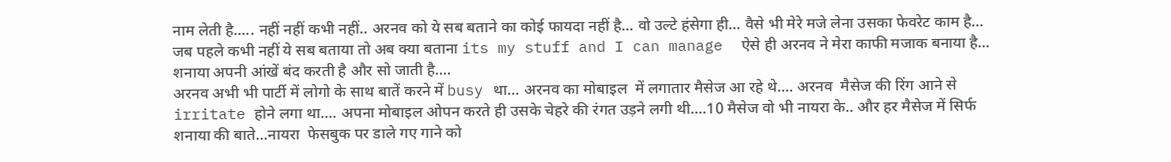नाम लेती है..... नहीं नहीं कभी नहीं.. अरनव को ये सब बताने का कोई फायदा नहीं है... वो उल्टे हंसेगा ही... वैसे भी मेरे मजे लेना उसका फेवरेट काम है... जब पहले कभी नहीं ये सब बताया तो अब क्या बताना its my stuff and I can manage  ऐसे ही अरनव ने मेरा काफी मजाक बनाया है... शनाया अपनी आंखें बंद करती है और सो जाती है....
अरनव अभी भी पार्टी में लोगो के साथ बातें करने में busy था... अरनव का मोबाइल  में लगातार मैसेज आ रहे थे.... अरनव  मैसेज की रिंग आने से irritate होने लगा था.... अपना मोबाइल ओपन करते ही उसके चेहरे की रंगत उड़ने लगी थी....10 मैसेज वो भी नायरा के.. और हर मैसेज में सिर्फ शनाया की बाते...नायरा  फेसबुक पर डाले गए गाने को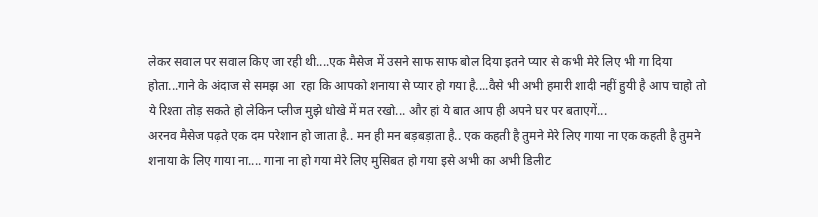लेकर सवाल पर सवाल किए जा रही थी....एक मैसेज में उसने साफ साफ बोल दिया इतने प्यार से कभी मेरे लिए भी गा दिया होता...गाने के अंदाज से समझ आ  रहा कि आपको शनाया से प्यार हो गया है....वैसे भी अभी हमारी शादी नहीं हुयी है आप चाहो तो ये रिश्ता तोड़ सकते हो लेकिन प्लीज मुझे धोखे में मत रखो... और हां ये बात आप ही अपने घर पर बताएगें...
अरनव मैसेज पढ़ते एक दम परेशान हो जाता है.. मन ही मन बड़बड़ाता है.. एक कहती है तुमने मेरे लिए गाया ना एक कहती है तुमने शनाया के लिए गाया ना.... गाना ना हो गया मेरे लिए मुसिबत हो गया इसे अभी का अभी डिलीट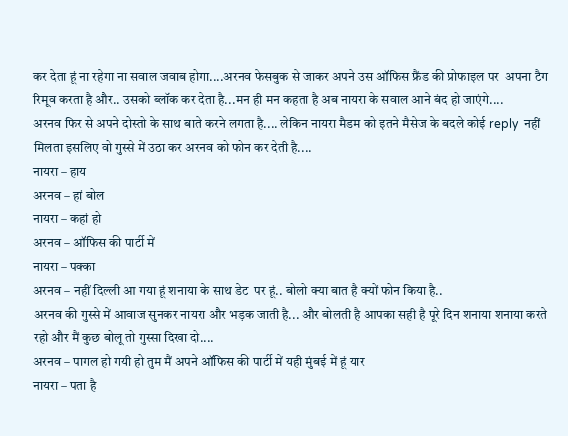कर देता हूं ना रहेगा ना सवाल जवाब होगा....अरनव फेसबुक से जाकर अपने उस ऑफिस फ्रैंड की प्रोफाइल पर  अपना टैग रिमूव करता है और.. उसको ब्लॉक कर देता है...मन ही मन कहता है अब नायरा के सवाल आने बंद हो जाएंगे....
अरनव फिर से अपने दोस्तो के साथ बाते करने लगता है.... लेकिन नायरा मैडम को इतने मैसेज के बदले कोई reply  नहीं मिलता इसलिए वो गुस्से में उठा कर अरनव को फोन कर देती है....
नायरा – हाय
अरनव – हां बोल
नायरा – कहां हो
अरनव – ऑफिस की पार्टी में
नायरा – पक्का
अरनव – नहीं दिल्ली आ गया हूं शनाया के साथ डेट  पर हूं.. बोलो क्या बात है क्यों फोन किया है..
अरनव की गुस्से में आवाज सुनकर नायरा और भड़क जाती है... और बोलती है आपका सही है पूरे दिन शनाया शनाया करते रहो और मैं कुछ बोलू तो गुस्सा दिखा दो....
अरनव – पागल हो गयी हो तुम मैं अपने ऑफिस की पार्टी में यही मुंबई में हूं यार
नायरा – पता है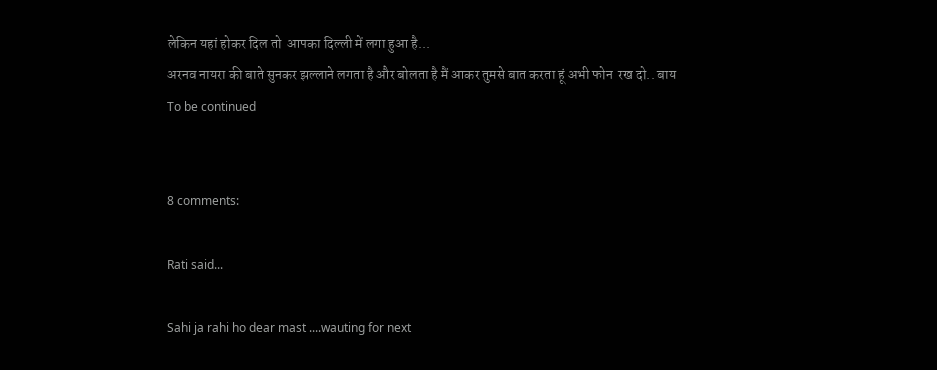लेकिन यहां होकर दिल तो  आपका दिल्ली में लगा हुआ है...
अरनव नायरा की बाते सुनकर झल्लाने लगता है और बोलता है मैं आकर तुमसे बात करता हूं अभी फोन  रख दो.. बाय
To be continued


8 comments:

Rati said...

Sahi ja rahi ho dear mast ....wauting for next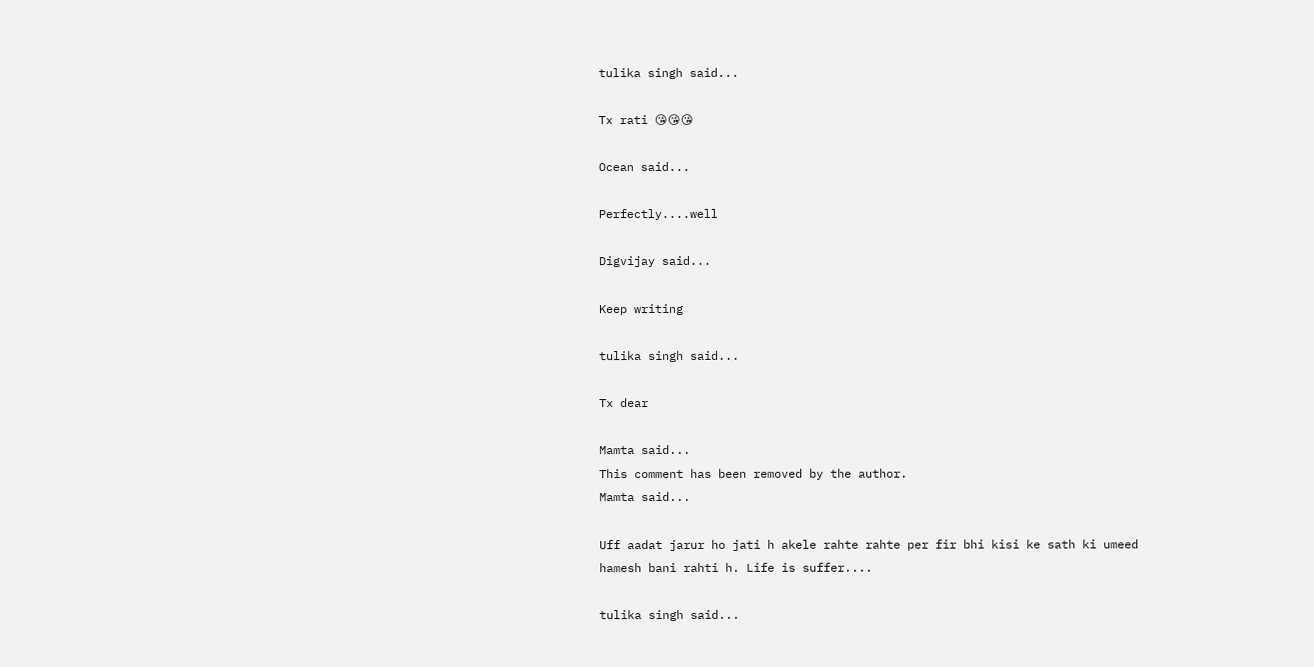tulika singh said...

Tx rati 😘😘😘

Ocean said...

Perfectly....well

Digvijay said...

Keep writing

tulika singh said...

Tx dear

Mamta said...
This comment has been removed by the author.
Mamta said...

Uff aadat jarur ho jati h akele rahte rahte per fir bhi kisi ke sath ki umeed hamesh bani rahti h. Life is suffer....

tulika singh said...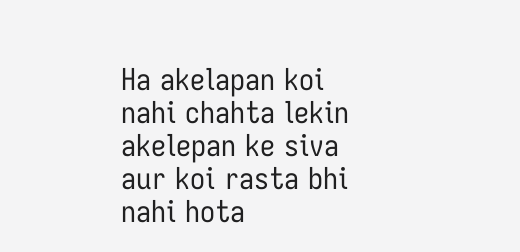Ha akelapan koi nahi chahta lekin akelepan ke siva aur koi rasta bhi nahi hota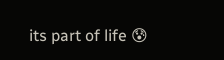its part of life 😰